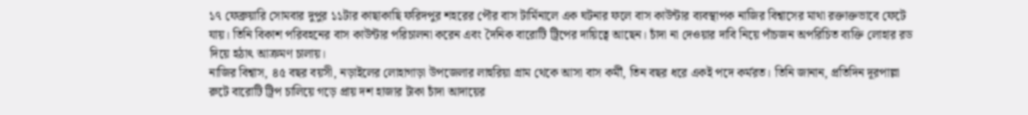১৭ ফেব্রুয়ারি সোমবার দুপুর ১১টার কাছাকাছি ফরিদপুর শহরের পৌর বাস টার্মিনালে এক ঘটনার ফলে বাস কাউন্টার ব্যবস্থাপক নাজির বিশ্বাসের মাথা রক্তাক্তভাবে ফেটে যায়। তিনি বিকাশ পরিবহনের বাস কাউন্টার পরিচালনা করেন এবং দৈনিক বারোটি ট্রিপের দায়িত্বে আছেন। চাঁদা না দেওয়ার দাবি নিয়ে পাঁচজন অপরিচিত ব্যক্তি লোহার রড দিয়ে হঠাৎ আক্রমণ চালায়।
নাজির বিশ্বাস, ৪৫ বছর বয়সী, নড়াইলের লোহাগাড়া উপজেলার লাহুরিয়া গ্রাম থেকে আসা বাস কর্মী, তিন বছর ধরে একই পদে কর্মরত। তিনি জানান, প্রতিদিন দূরপাল্লা রুটে বারোটি ট্রিপ চালিয়ে গড়ে প্রায় দশ হাজার টাকা চাঁদা আদায়ের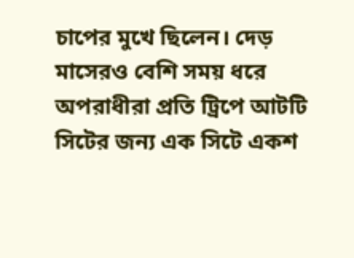চাপের মুখে ছিলেন। দেড় মাসেরও বেশি সময় ধরে অপরাধীরা প্রতি ট্রিপে আটটি সিটের জন্য এক সিটে একশ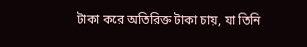টাকা করে অতিরিক্ত টাকা চায়, যা তিনি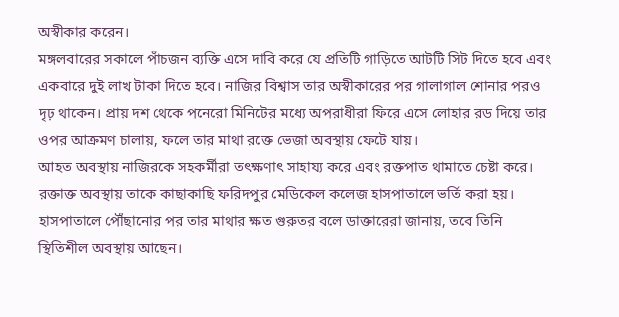অস্বীকার করেন।
মঙ্গলবারের সকালে পাঁচজন ব্যক্তি এসে দাবি করে যে প্রতিটি গাড়িতে আটটি সিট দিতে হবে এবং একবারে দুই লাখ টাকা দিতে হবে। নাজির বিশ্বাস তার অস্বীকারের পর গালাগাল শোনার পরও দৃঢ় থাকেন। প্রায় দশ থেকে পনেরো মিনিটের মধ্যে অপরাধীরা ফিরে এসে লোহার রড দিয়ে তার ওপর আক্রমণ চালায়, ফলে তার মাথা রক্তে ভেজা অবস্থায় ফেটে যায়।
আহত অবস্থায় নাজিরকে সহকর্মীরা তৎক্ষণাৎ সাহায্য করে এবং রক্তপাত থামাতে চেষ্টা করে। রক্তাক্ত অবস্থায় তাকে কাছাকাছি ফরিদপুর মেডিকেল কলেজ হাসপাতালে ভর্তি করা হয়। হাসপাতালে পৌঁছানোর পর তার মাথার ক্ষত গুরুতর বলে ডাক্তারেরা জানায়, তবে তিনি স্থিতিশীল অবস্থায় আছেন।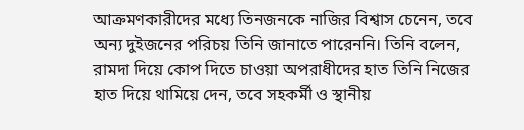আক্রমণকারীদের মধ্যে তিনজনকে নাজির বিশ্বাস চেনেন, তবে অন্য দুইজনের পরিচয় তিনি জানাতে পারেননি। তিনি বলেন, রামদা দিয়ে কোপ দিতে চাওয়া অপরাধীদের হাত তিনি নিজের হাত দিয়ে থামিয়ে দেন, তবে সহকর্মী ও স্থানীয়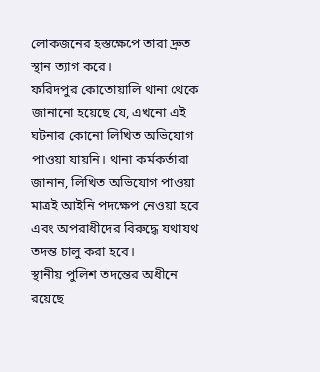লোকজনের হস্তক্ষেপে তারা দ্রুত স্থান ত্যাগ করে।
ফরিদপুর কোতোয়ালি থানা থেকে জানানো হয়েছে যে, এখনো এই ঘটনার কোনো লিখিত অভিযোগ পাওয়া যায়নি। থানা কর্মকর্তারা জানান, লিখিত অভিযোগ পাওয়া মাত্রই আইনি পদক্ষেপ নেওয়া হবে এবং অপরাধীদের বিরুদ্ধে যথাযথ তদন্ত চালু করা হবে।
স্থানীয় পুলিশ তদন্তের অধীনে রয়েছে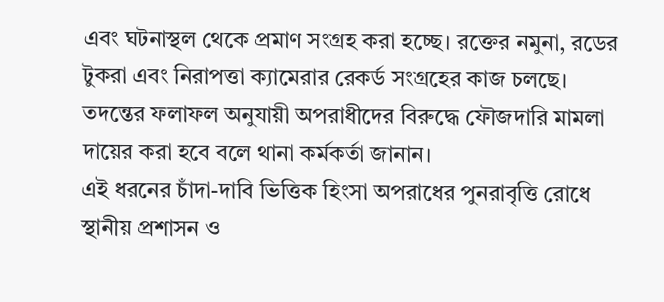এবং ঘটনাস্থল থেকে প্রমাণ সংগ্রহ করা হচ্ছে। রক্তের নমুনা, রডের টুকরা এবং নিরাপত্তা ক্যামেরার রেকর্ড সংগ্রহের কাজ চলছে। তদন্তের ফলাফল অনুযায়ী অপরাধীদের বিরুদ্ধে ফৌজদারি মামলা দায়ের করা হবে বলে থানা কর্মকর্তা জানান।
এই ধরনের চাঁদা-দাবি ভিত্তিক হিংসা অপরাধের পুনরাবৃত্তি রোধে স্থানীয় প্রশাসন ও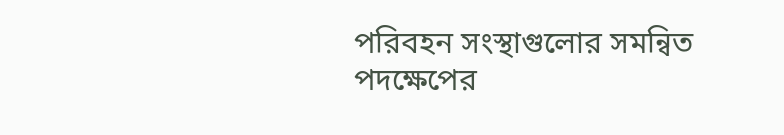পরিবহন সংস্থাগুলোর সমন্বিত পদক্ষেপের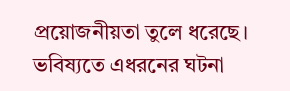প্রয়োজনীয়তা তুলে ধরেছে। ভবিষ্যতে এধরনের ঘটনা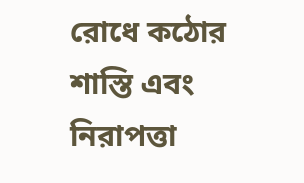রোধে কঠোর শাস্তি এবং নিরাপত্তা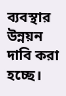ব্যবস্থার উন্নয়ন দাবি করা হচ্ছে।